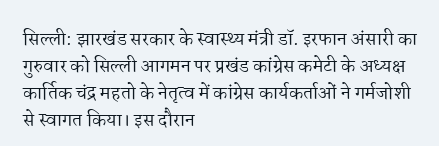सिल्ली: झारखंड सरकार के स्वास्थ्य मंत्री डॉ. इरफान अंसारी का गुरुवार को सिल्ली आगमन पर प्रखंड कांग्रेस कमेटी के अध्यक्ष कार्तिक चंद्र महतो के नेतृत्व में कांग्रेस कार्यकर्ताओं ने गर्मजोशी से स्वागत किया। इस दौरान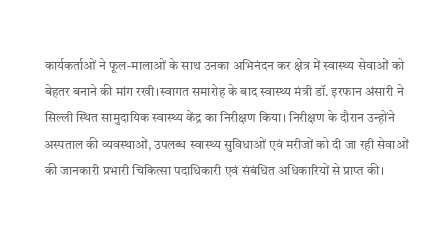कार्यकर्ताओं ने फूल-मालाओं के साथ उनका अभिनंदन कर क्षेत्र में स्वास्थ्य सेवाओं को बेहतर बनाने की मांग रखी।स्वागत समारोह के बाद स्वास्थ्य मंत्री डॉ. इरफान अंसारी ने सिल्ली स्थित सामुदायिक स्वास्थ्य केंद्र का निरीक्षण किया। निरीक्षण के दौरान उन्होंने अस्पताल की व्यवस्थाओं, उपलब्ध स्वास्थ्य सुविधाओं एवं मरीजों को दी जा रही सेवाओं की जानकारी प्रभारी चिकित्सा पदाधिकारी एवं संबंधित अधिकारियों से प्राप्त की।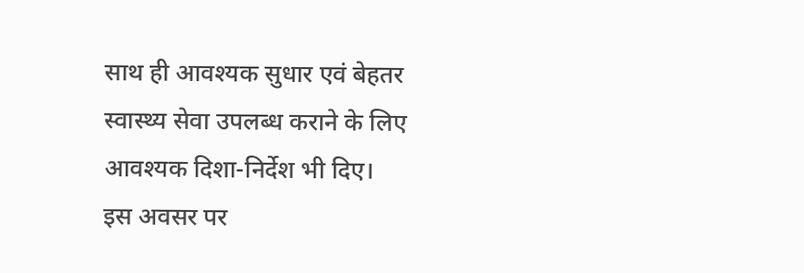साथ ही आवश्यक सुधार एवं बेहतर स्वास्थ्य सेवा उपलब्ध कराने के लिए आवश्यक दिशा-निर्देश भी दिए।
इस अवसर पर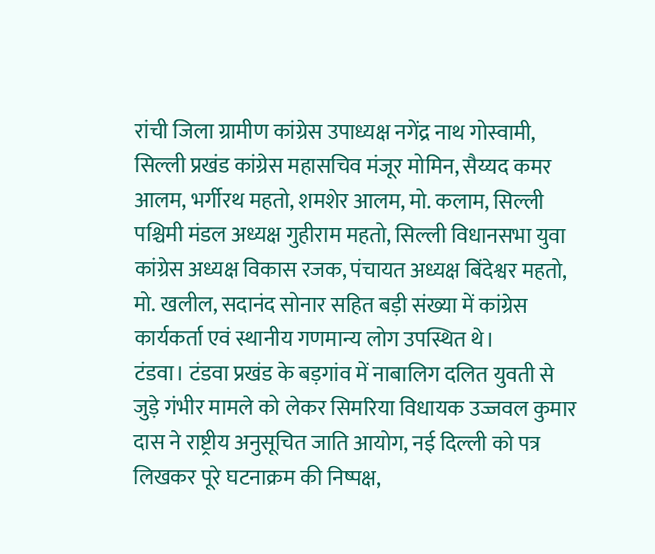रांची जिला ग्रामीण कांग्रेस उपाध्यक्ष नगेंद्र नाथ गोस्वामी, सिल्ली प्रखंड कांग्रेस महासचिव मंजूर मोमिन, सैय्यद कमर आलम, भर्गीरथ महतो, शमशेर आलम, मो. कलाम, सिल्ली पश्चिमी मंडल अध्यक्ष गुहीराम महतो, सिल्ली विधानसभा युवा कांग्रेस अध्यक्ष विकास रजक, पंचायत अध्यक्ष बिंदेश्वर महतो, मो. खलील, सदानंद सोनार सहित बड़ी संख्या में कांग्रेस कार्यकर्ता एवं स्थानीय गणमान्य लोग उपस्थित थे।
टंडवा। टंडवा प्रखंड के बड़गांव में नाबालिग दलित युवती से जुड़े गंभीर मामले को लेकर सिमरिया विधायक उज्जवल कुमार दास ने राष्ट्रीय अनुसूचित जाति आयोग, नई दिल्ली को पत्र लिखकर पूरे घटनाक्रम की निष्पक्ष,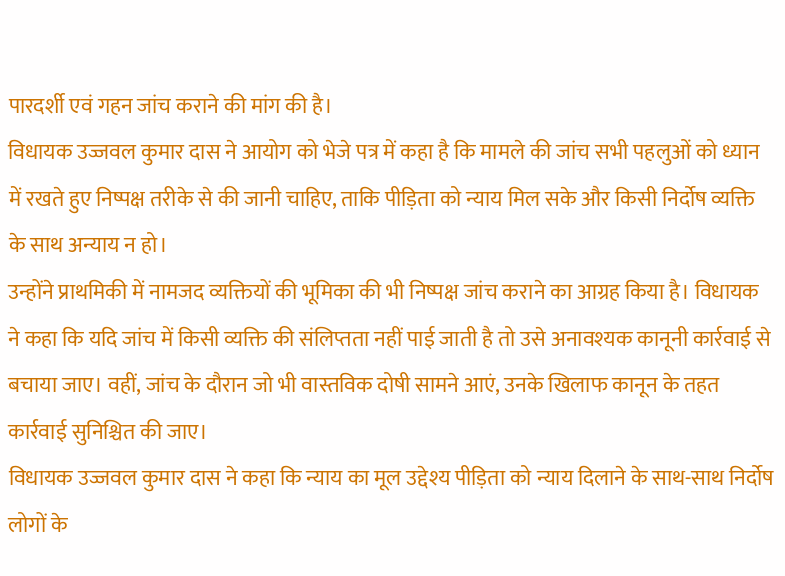पारदर्शी एवं गहन जांच कराने की मांग की है।
विधायक उज्जवल कुमार दास ने आयोग को भेजे पत्र में कहा है कि मामले की जांच सभी पहलुओं को ध्यान में रखते हुए निष्पक्ष तरीके से की जानी चाहिए, ताकि पीड़िता को न्याय मिल सके और किसी निर्दोष व्यक्ति के साथ अन्याय न हो।
उन्होंने प्राथमिकी में नामजद व्यक्तियों की भूमिका की भी निष्पक्ष जांच कराने का आग्रह किया है। विधायक ने कहा कि यदि जांच में किसी व्यक्ति की संलिप्तता नहीं पाई जाती है तो उसे अनावश्यक कानूनी कार्रवाई से बचाया जाए। वहीं, जांच के दौरान जो भी वास्तविक दोषी सामने आएं, उनके खिलाफ कानून के तहत कार्रवाई सुनिश्चित की जाए।
विधायक उज्जवल कुमार दास ने कहा कि न्याय का मूल उद्देश्य पीड़िता को न्याय दिलाने के साथ-साथ निर्दोष लोगों के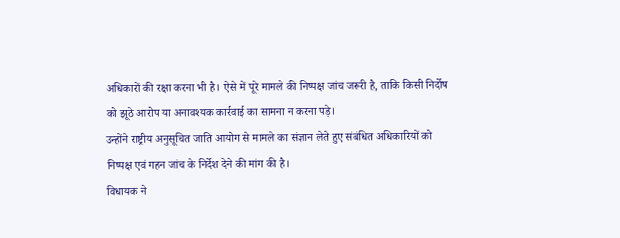अधिकारों की रक्षा करना भी है। ऐसे में पूरे मामले की निष्पक्ष जांच जरूरी है, ताकि किसी निर्दोष को झूठे आरोप या अनावश्यक कार्रवाई का सामना न करना पड़े।
उन्होंने राष्ट्रीय अनुसूचित जाति आयोग से मामले का संज्ञान लेते हुए संबंधित अधिकारियों को निष्पक्ष एवं गहन जांच के निर्देश देने की मांग की है।
विधायक ने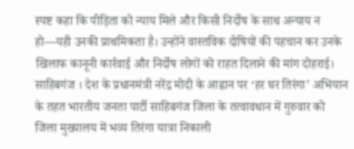स्पष्ट कहा कि पीड़िता को न्याय मिले और किसी निर्दोष के साथ अन्याय न हो—यही उनकी प्राथमिकता है। उन्होंने वास्तविक दोषियों की पहचान कर उनके खिलाफ कानूनी कार्रवाई और निर्दोष लोगों को राहत दिलाने की मांग दोहराई।
साहिबगंज । देश के प्रधानमंत्री नरेंद्र मोदी के आह्वान पर ‘हर घर तिरंगा’ अभियान के तहत भारतीय जनता पार्टी साहिबगंज जिला के तत्वावधान में गुरुवार को जिला मुख्यालय में भव्य तिरंगा यात्रा निकाली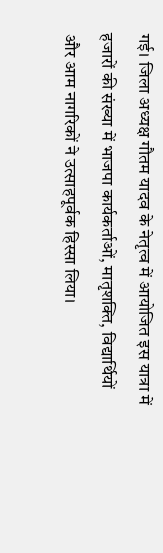गई। जिला अध्यक्ष गौतम यादव के नेतृत्व में आयोजित इस यात्रा में हजारों की संख्या में भाजपा कार्यकर्ताओं, मातृशक्ति, विद्यार्थियों और आम नागरिकों ने उत्साहपूर्वक हिस्सा लिया।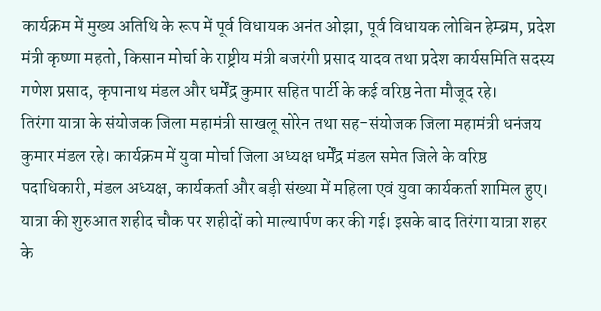कार्यक्रम में मुख्य अतिथि के रूप में पूर्व विधायक अनंत ओझा, पूर्व विधायक लोबिन हेम्ब्रम, प्रदेश मंत्री कृष्णा महतो, किसान मोर्चा के राष्ट्रीय मंत्री बजरंगी प्रसाद यादव तथा प्रदेश कार्यसमिति सदस्य गणेश प्रसाद, कृपानाथ मंडल और धर्मेंद्र कुमार सहित पार्टी के कई वरिष्ठ नेता मौजूद रहे।
तिरंगा यात्रा के संयोजक जिला महामंत्री साखलू सोरेन तथा सह-संयोजक जिला महामंत्री धनंजय कुमार मंडल रहे। कार्यक्रम में युवा मोर्चा जिला अध्यक्ष धर्मेंद्र मंडल समेत जिले के वरिष्ठ पदाधिकारी, मंडल अध्यक्ष, कार्यकर्ता और बड़ी संख्या में महिला एवं युवा कार्यकर्ता शामिल हुए।
यात्रा की शुरुआत शहीद चौक पर शहीदों को माल्यार्पण कर की गई। इसके बाद तिरंगा यात्रा शहर के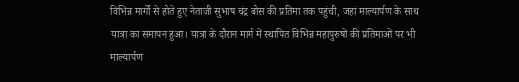विभिन्न मार्गों से होते हुए नेताजी सुभाष चंद्र बोस की प्रतिमा तक पहुंची, जहां माल्यार्पण के साथ यात्रा का समापन हुआ। यात्रा के दौरान मार्ग में स्थापित विभिन्न महापुरुषों की प्रतिमाओं पर भी माल्यार्पण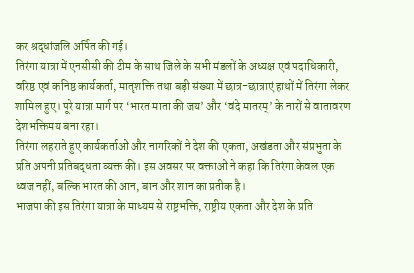कर श्रद्धांजलि अर्पित की गई।
तिरंगा यात्रा में एनसीसी की टीम के साथ जिले के सभी मंडलों के अध्यक्ष एवं पदाधिकारी, वरिष्ठ एवं कनिष्ठ कार्यकर्ता, मातृशक्ति तथा बड़ी संख्या में छात्र-छात्राएं हाथों में तिरंगा लेकर शामिल हुए। पूरे यात्रा मार्ग पर ‘भारत माता की जय’ और ‘वंदे मातरम्’ के नारों से वातावरण देशभक्तिमय बना रहा।
तिरंगा लहराते हुए कार्यकर्ताओं और नागरिकों ने देश की एकता, अखंडता और संप्रभुता के प्रति अपनी प्रतिबद्धता व्यक्त की। इस अवसर पर वक्ताओं ने कहा कि तिरंगा केवल एक ध्वज नहीं, बल्कि भारत की आन, बान और शान का प्रतीक है।
भाजपा की इस तिरंगा यात्रा के माध्यम से राष्ट्रभक्ति, राष्ट्रीय एकता और देश के प्रति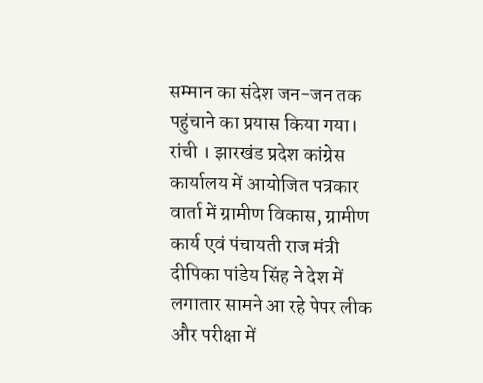सम्मान का संदेश जन-जन तक पहुंचाने का प्रयास किया गया।
रांची । झारखंड प्रदेश कांग्रेस कार्यालय में आयोजित पत्रकार वार्ता में ग्रामीण विकास, ग्रामीण कार्य एवं पंचायती राज मंत्री दीपिका पांडेय सिंह ने देश में लगातार सामने आ रहे पेपर लीक और परीक्षा में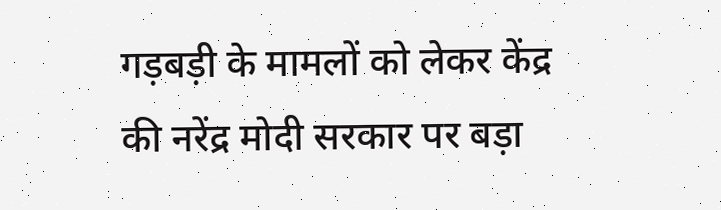गड़बड़ी के मामलों को लेकर केंद्र की नरेंद्र मोदी सरकार पर बड़ा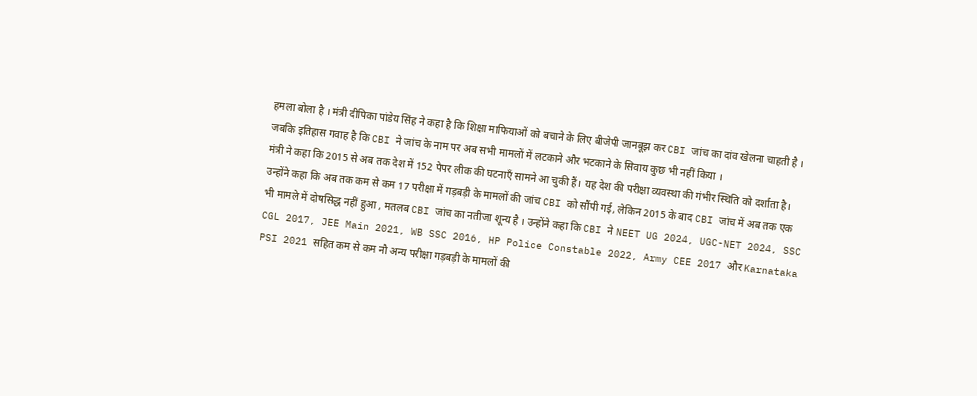हमला बोला है । मंत्री दीपिका पांडेय सिंह ने कहा है कि शिक्षा माफियाओं को बचाने के लिए बीजेपी जानबूझ कर CBI जांच का दांव खेलना चाहती है । जबकि इतिहास गवाह है कि CBI ने जांच के नाम पर अब सभी मामलों में लटकाने और भटकाने के सिवाय कुछ भी नहीं किया ।
मंत्री ने कहा कि 2015 से अब तक देश में 152 पेपर लीक की घटनाएँ सामने आ चुकी हैं। यह देश की परीक्षा व्यवस्था की गंभीर स्थिति को दर्शाता है। उन्होंने कहा कि अब तक कम से कम 17 परीक्षा में गड़बड़ी के मामलों की जांच CBI को सौंपी गई, लेकिन 2015 के बाद CBI जांच में अब तक एक भी मामले में दोषसिद्ध नहीं हुआ , मतलब CBI जांच का नतीजा शून्य है । उन्होंने कहा कि CBI ने NEET UG 2024, UGC-NET 2024, SSC CGL 2017, JEE Main 2021, WB SSC 2016, HP Police Constable 2022, Army CEE 2017 और Karnataka PSI 2021 सहित कम से कम नौ अन्य परीक्षा गड़बड़ी के मामलों की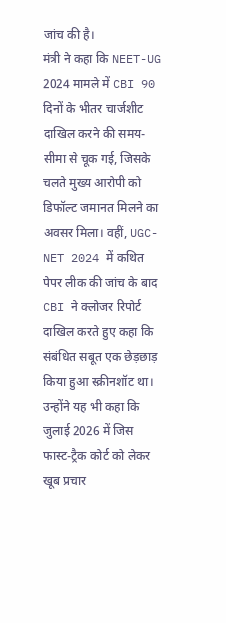जांच की है।
मंत्री ने कहा कि NEET-UG 2024 मामले में CBI 90 दिनों के भीतर चार्जशीट दाखिल करने की समय-सीमा से चूक गई, जिसके चलते मुख्य आरोपी को डिफॉल्ट जमानत मिलने का अवसर मिला। वहीं, UGC-NET 2024 में कथित पेपर लीक की जांच के बाद CBI ने क्लोजर रिपोर्ट दाखिल करते हुए कहा कि संबंधित सबूत एक छेड़छाड़ किया हुआ स्क्रीनशॉट था। उन्होंने यह भी कहा कि जुलाई 2026 में जिस फास्ट-ट्रैक कोर्ट को लेकर खूब प्रचार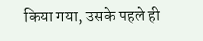किया गया, उसके पहले ही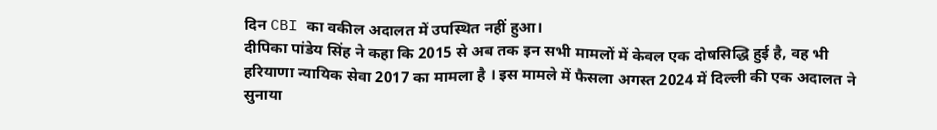दिन CBI का वकील अदालत में उपस्थित नहीं हुआ।
दीपिका पांडेय सिंह ने कहा कि 2015 से अब तक इन सभी मामलों में केवल एक दोषसिद्धि हुई है, वह भी हरियाणा न्यायिक सेवा 2017 का मामला है । इस मामले में फैसला अगस्त 2024 में दिल्ली की एक अदालत ने सुनाया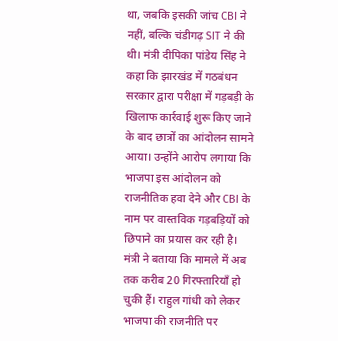था, जबकि इसकी जांच CBI ने नहीं, बल्कि चंडीगढ़ SIT ने की थी। मंत्री दीपिका पांडेय सिंह ने कहा कि झारखंड में गठबंधन सरकार द्वारा परीक्षा में गड़बड़ी के खिलाफ कार्रवाई शुरू किए जाने के बाद छात्रों का आंदोलन सामने आया। उन्होंने आरोप लगाया कि भाजपा इस आंदोलन को राजनीतिक हवा देने और CBI के नाम पर वास्तविक गड़बड़ियों को छिपाने का प्रयास कर रही है।
मंत्री ने बताया कि मामले में अब तक करीब 20 गिरफ्तारियाँ हो चुकी हैं। राहुल गांधी को लेकर भाजपा की राजनीति पर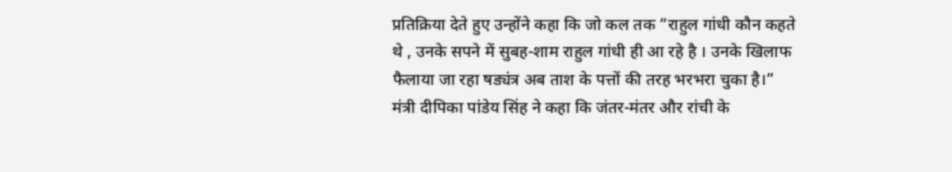प्रतिक्रिया देते हुए उन्होंने कहा कि जो कल तक “राहुल गांधी कौन कहते थे , उनके सपने में सुबह-शाम राहुल गांधी ही आ रहे है । उनके खिलाफ फैलाया जा रहा षड्यंत्र अब ताश के पत्तों की तरह भरभरा चुका है।”
मंत्री दीपिका पांडेय सिंह ने कहा कि जंतर-मंतर और रांची के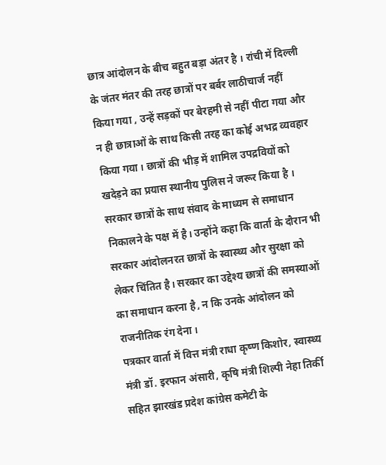छात्र आंदोलन के बीच बहुत बड़ा अंतर है । रांची में दिल्ली के जंतर मंतर की तरह छात्रों पर बर्बर लाठीचार्ज नहीं किया गया , उन्हें सड़कों पर बेरहमी से नहीं पीटा गया और न ही छात्राओं के साथ किसी तरह का कोई अभद्र व्यवहार किया गया। छात्रों की भीड़ में शामिल उपद्रवियों को खदेड़ने का प्रयास स्थानीय पुलिस ने जरूर किया है । सरकार छात्रों के साथ संवाद के माध्यम से समाधान निकालने के पक्ष में है। उन्होंने कहा कि वार्ता के दौरान भी सरकार आंदोलनरत छात्रों के स्वास्थ्य और सुरक्षा को लेकर चिंतित है। सरकार का उद्देश्य छात्रों की समस्याओं का समाधान करना है, न कि उनके आंदोलन को राजनीतिक रंग देना।
पत्रकार वार्ता में वित्त मंत्री राधा कृष्ण किशोर, स्वास्थ्य मंत्री डॉ. इरफान अंसारी, कृषि मंत्री शिल्पी नेहा तिर्की सहित झारखंड प्रदेश कांग्रेस कमेटी के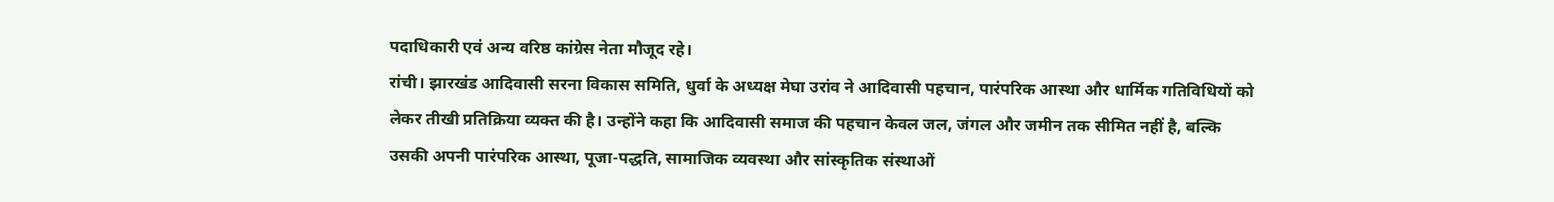पदाधिकारी एवं अन्य वरिष्ठ कांग्रेस नेता मौजूद रहे।
रांची। झारखंड आदिवासी सरना विकास समिति, धुर्वा के अध्यक्ष मेघा उरांव ने आदिवासी पहचान, पारंपरिक आस्था और धार्मिक गतिविधियों को लेकर तीखी प्रतिक्रिया व्यक्त की है। उन्होंने कहा कि आदिवासी समाज की पहचान केवल जल, जंगल और जमीन तक सीमित नहीं है, बल्कि उसकी अपनी पारंपरिक आस्था, पूजा-पद्धति, सामाजिक व्यवस्था और सांस्कृतिक संस्थाओं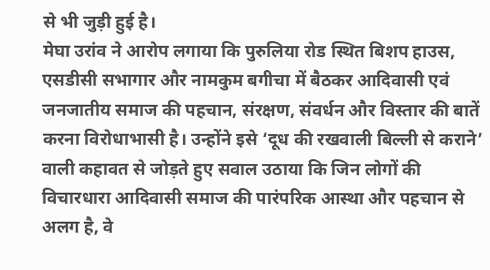से भी जुड़ी हुई है।
मेघा उरांव ने आरोप लगाया कि पुरुलिया रोड स्थित बिशप हाउस, एसडीसी सभागार और नामकुम बगीचा में बैठकर आदिवासी एवं जनजातीय समाज की पहचान, संरक्षण, संवर्धन और विस्तार की बातें करना विरोधाभासी है। उन्होंने इसे ‘दूध की रखवाली बिल्ली से कराने’ वाली कहावत से जोड़ते हुए सवाल उठाया कि जिन लोगों की विचारधारा आदिवासी समाज की पारंपरिक आस्था और पहचान से अलग है, वे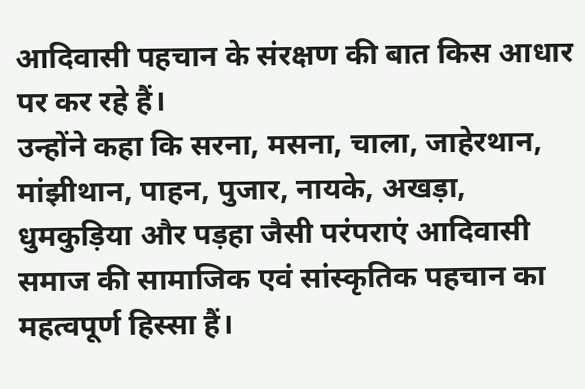आदिवासी पहचान के संरक्षण की बात किस आधार पर कर रहे हैं।
उन्होंने कहा कि सरना, मसना, चाला, जाहेरथान, मांझीथान, पाहन, पुजार, नायके, अखड़ा, धुमकुड़िया और पड़हा जैसी परंपराएं आदिवासी समाज की सामाजिक एवं सांस्कृतिक पहचान का महत्वपूर्ण हिस्सा हैं।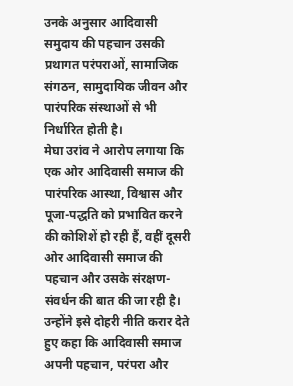उनके अनुसार आदिवासी समुदाय की पहचान उसकी प्रथागत परंपराओं, सामाजिक संगठन, सामुदायिक जीवन और पारंपरिक संस्थाओं से भी निर्धारित होती है।
मेघा उरांव ने आरोप लगाया कि एक ओर आदिवासी समाज की पारंपरिक आस्था, विश्वास और पूजा-पद्धति को प्रभावित करने की कोशिशें हो रही हैं, वहीं दूसरी ओर आदिवासी समाज की पहचान और उसके संरक्षण-संवर्धन की बात की जा रही है। उन्होंने इसे दोहरी नीति करार देते हुए कहा कि आदिवासी समाज अपनी पहचान, परंपरा और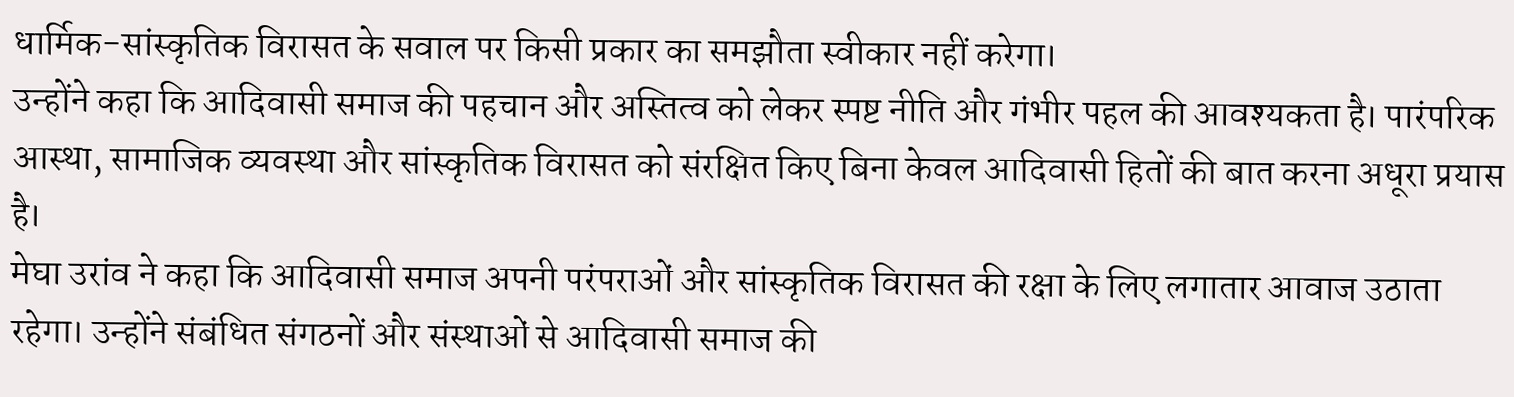धार्मिक-सांस्कृतिक विरासत के सवाल पर किसी प्रकार का समझौता स्वीकार नहीं करेगा।
उन्होंने कहा कि आदिवासी समाज की पहचान और अस्तित्व को लेकर स्पष्ट नीति और गंभीर पहल की आवश्यकता है। पारंपरिक आस्था, सामाजिक व्यवस्था और सांस्कृतिक विरासत को संरक्षित किए बिना केवल आदिवासी हितों की बात करना अधूरा प्रयास है।
मेघा उरांव ने कहा कि आदिवासी समाज अपनी परंपराओं और सांस्कृतिक विरासत की रक्षा के लिए लगातार आवाज उठाता रहेगा। उन्होंने संबंधित संगठनों और संस्थाओं से आदिवासी समाज की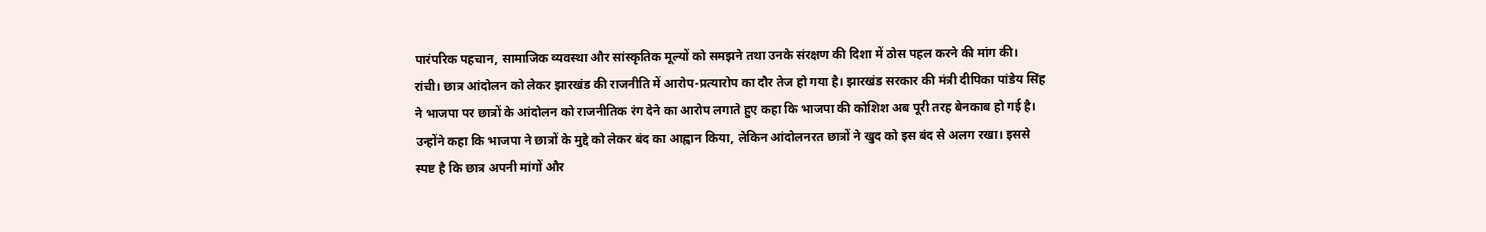पारंपरिक पहचान, सामाजिक व्यवस्था और सांस्कृतिक मूल्यों को समझने तथा उनके संरक्षण की दिशा में ठोस पहल करने की मांग की।
रांची। छात्र आंदोलन को लेकर झारखंड की राजनीति में आरोप-प्रत्यारोप का दौर तेज हो गया है। झारखंड सरकार की मंत्री दीपिका पांडेय सिंह ने भाजपा पर छात्रों के आंदोलन को राजनीतिक रंग देने का आरोप लगाते हुए कहा कि भाजपा की कोशिश अब पूरी तरह बेनकाब हो गई है। उन्होंने कहा कि भाजपा ने छात्रों के मुद्दे को लेकर बंद का आह्वान किया, लेकिन आंदोलनरत छात्रों ने खुद को इस बंद से अलग रखा। इससे स्पष्ट है कि छात्र अपनी मांगों और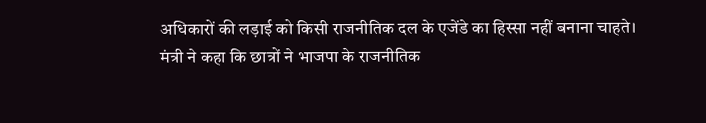अधिकारों की लड़ाई को किसी राजनीतिक दल के एजेंडे का हिस्सा नहीं बनाना चाहते।
मंत्री ने कहा कि छात्रों ने भाजपा के राजनीतिक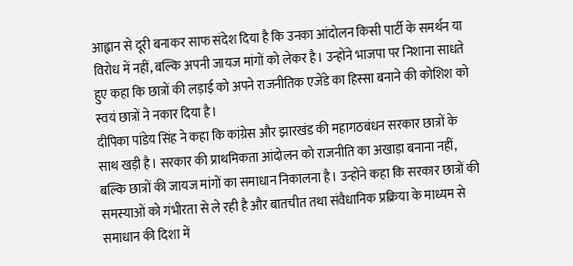आह्वान से दूरी बनाकर साफ संदेश दिया है कि उनका आंदोलन किसी पार्टी के समर्थन या विरोध में नहीं, बल्कि अपनी जायज मांगों को लेकर है। उन्होंने भाजपा पर निशाना साधते हुए कहा कि छात्रों की लड़ाई को अपने राजनीतिक एजेंडे का हिस्सा बनाने की कोशिश को स्वयं छात्रों ने नकार दिया है।
दीपिका पांडेय सिंह ने कहा कि कांग्रेस और झारखंड की महागठबंधन सरकार छात्रों के साथ खड़ी है। सरकार की प्राथमिकता आंदोलन को राजनीति का अखाड़ा बनाना नहीं, बल्कि छात्रों की जायज मांगों का समाधान निकालना है। उन्होंने कहा कि सरकार छात्रों की समस्याओं को गंभीरता से ले रही है और बातचीत तथा संवैधानिक प्रक्रिया के माध्यम से समाधान की दिशा में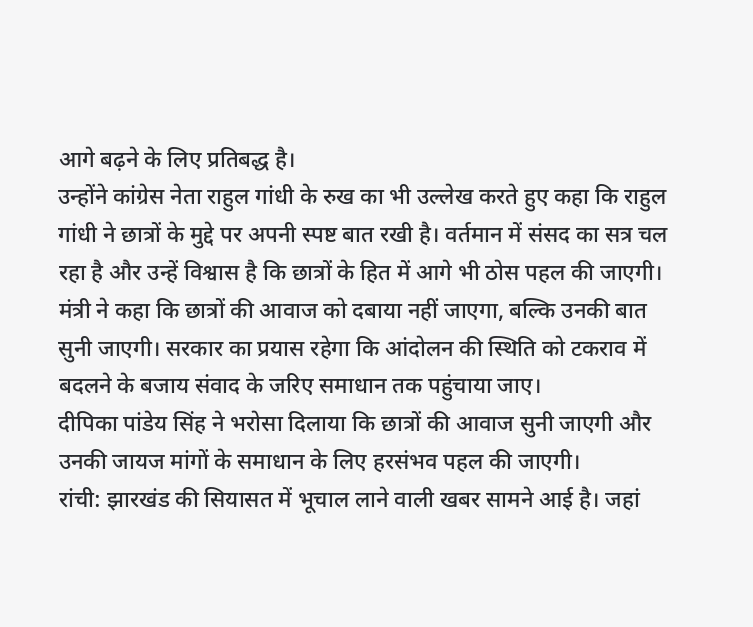आगे बढ़ने के लिए प्रतिबद्ध है।
उन्होंने कांग्रेस नेता राहुल गांधी के रुख का भी उल्लेख करते हुए कहा कि राहुल गांधी ने छात्रों के मुद्दे पर अपनी स्पष्ट बात रखी है। वर्तमान में संसद का सत्र चल रहा है और उन्हें विश्वास है कि छात्रों के हित में आगे भी ठोस पहल की जाएगी।
मंत्री ने कहा कि छात्रों की आवाज को दबाया नहीं जाएगा, बल्कि उनकी बात सुनी जाएगी। सरकार का प्रयास रहेगा कि आंदोलन की स्थिति को टकराव में बदलने के बजाय संवाद के जरिए समाधान तक पहुंचाया जाए।
दीपिका पांडेय सिंह ने भरोसा दिलाया कि छात्रों की आवाज सुनी जाएगी और उनकी जायज मांगों के समाधान के लिए हरसंभव पहल की जाएगी।
रांची: झारखंड की सियासत में भूचाल लाने वाली खबर सामने आई है। जहां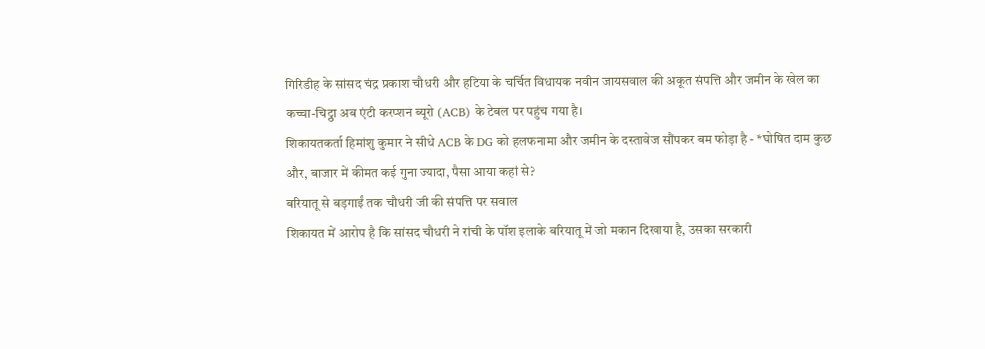गिरिडीह के सांसद चंद्र प्रकाश चौधरी और हटिया के चर्चित विधायक नवीन जायसवाल की अकूत संपत्ति और जमीन के खेल का कच्चा-चिट्ठा अब एंटी करप्शन ब्यूरो (ACB) के टेबल पर पहुंच गया है।
शिकायतकर्ता हिमांशु कुमार ने सीधे ACB के DG को हलफनामा और जमीन के दस्तावेज सौंपकर बम फोड़ा है - *घोषित दाम कुछ और, बाजार में कीमत कई गुना ज्यादा, पैसा आया कहां से?
बरियातू से बड़गाईं तक चौधरी जी की संपत्ति पर सवाल
शिकायत में आरोप है कि सांसद चौधरी ने रांची के पॉश इलाके बरियातू में जो मकान दिखाया है, उसका सरकारी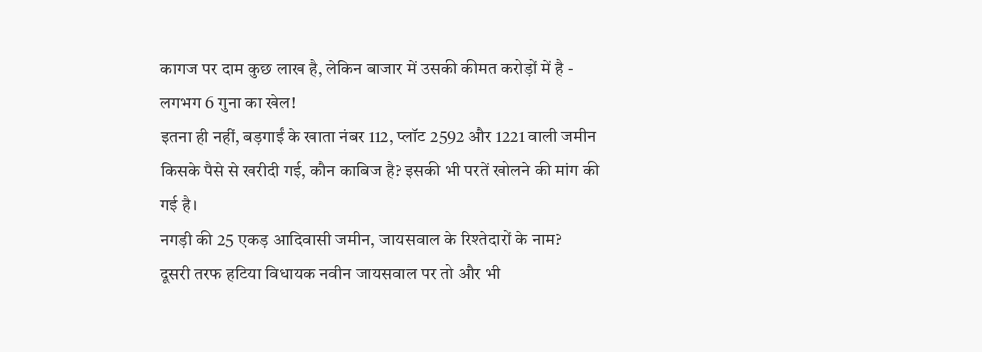कागज पर दाम कुछ लाख है, लेकिन बाजार में उसकी कीमत करोड़ों में है - लगभग 6 गुना का खेल!
इतना ही नहीं, बड़गाईं के खाता नंबर 112, प्लॉट 2592 और 1221 वाली जमीन किसके पैसे से खरीदी गई, कौन काबिज है? इसकी भी परतें खोलने की मांग की गई है।
नगड़ी की 25 एकड़ आदिवासी जमीन, जायसवाल के रिश्तेदारों के नाम?
दूसरी तरफ हटिया विधायक नवीन जायसवाल पर तो और भी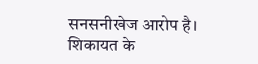सनसनीखेज आरोप है।
शिकायत के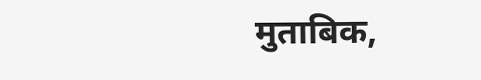मुताबिक,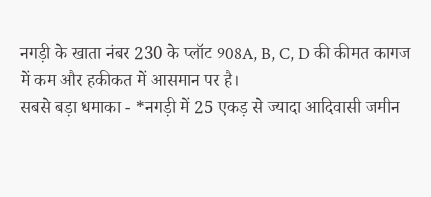नगड़ी के खाता नंबर 230 के प्लॉट 908A, B, C, D की कीमत कागज में कम और हकीकत में आसमान पर है।
सबसे बड़ा धमाका - *नगड़ी में 25 एकड़ से ज्यादा आदिवासी जमीन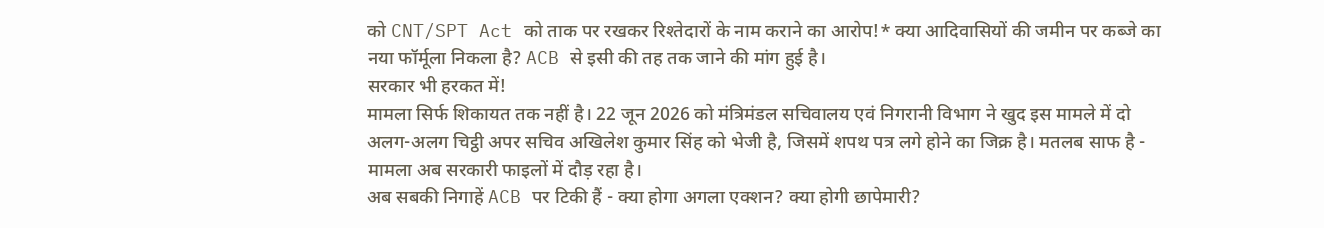को CNT/SPT Act को ताक पर रखकर रिश्तेदारों के नाम कराने का आरोप!* क्या आदिवासियों की जमीन पर कब्जे का नया फॉर्मूला निकला है? ACB से इसी की तह तक जाने की मांग हुई है।
सरकार भी हरकत में!
मामला सिर्फ शिकायत तक नहीं है। 22 जून 2026 को मंत्रिमंडल सचिवालय एवं निगरानी विभाग ने खुद इस मामले में दो अलग-अलग चिट्ठी अपर सचिव अखिलेश कुमार सिंह को भेजी है, जिसमें शपथ पत्र लगे होने का जिक्र है। मतलब साफ है - मामला अब सरकारी फाइलों में दौड़ रहा है।
अब सबकी निगाहें ACB पर टिकी हैं - क्या होगा अगला एक्शन? क्या होगी छापेमारी?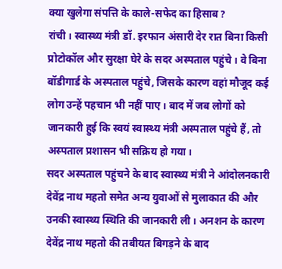क्या खुलेगा संपत्ति के काले-सफेद का हिसाब?
रांची। स्वास्थ्य मंत्री डॉ. इरफान अंसारी देर रात बिना किसी प्रोटोकॉल और सुरक्षा घेरे के सदर अस्पताल पहुंचे। वे बिना बॉडीगार्ड के अस्पताल पहुंचे, जिसके कारण वहां मौजूद कई लोग उन्हें पहचान भी नहीं पाए। बाद में जब लोगों को जानकारी हुई कि स्वयं स्वास्थ्य मंत्री अस्पताल पहुंचे हैं, तो अस्पताल प्रशासन भी सक्रिय हो गया।
सदर अस्पताल पहुंचने के बाद स्वास्थ्य मंत्री ने आंदोलनकारी देवेंद्र नाथ महतो समेत अन्य युवाओं से मुलाकात की और उनकी स्वास्थ्य स्थिति की जानकारी ली। अनशन के कारण देवेंद्र नाथ महतो की तबीयत बिगड़ने के बाद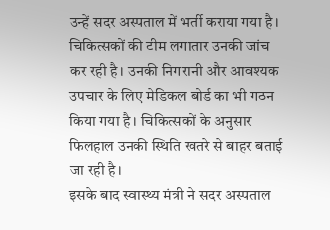उन्हें सदर अस्पताल में भर्ती कराया गया है। चिकित्सकों की टीम लगातार उनकी जांच कर रही है। उनकी निगरानी और आवश्यक उपचार के लिए मेडिकल बोर्ड का भी गठन किया गया है। चिकित्सकों के अनुसार फिलहाल उनकी स्थिति खतरे से बाहर बताई जा रही है।
इसके बाद स्वास्थ्य मंत्री ने सदर अस्पताल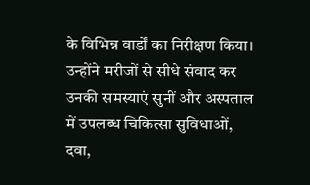के विभिन्न वार्डों का निरीक्षण किया। उन्होंने मरीजों से सीधे संवाद कर उनकी समस्याएं सुनीं और अस्पताल में उपलब्ध चिकित्सा सुविधाओं, दवा,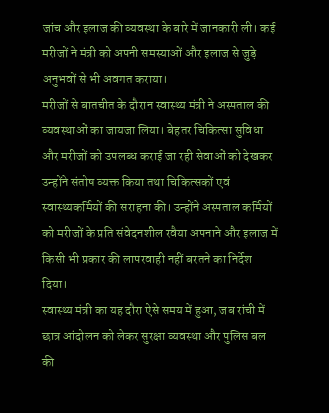जांच और इलाज की व्यवस्था के बारे में जानकारी ली। कई मरीजों ने मंत्री को अपनी समस्याओं और इलाज से जुड़े अनुभवों से भी अवगत कराया।
मरीजों से बातचीत के दौरान स्वास्थ्य मंत्री ने अस्पताल की व्यवस्थाओं का जायजा लिया। बेहतर चिकित्सा सुविधा और मरीजों को उपलब्ध कराई जा रही सेवाओं को देखकर उन्होंने संतोष व्यक्त किया तथा चिकित्सकों एवं स्वास्थ्यकर्मियों की सराहना की। उन्होंने अस्पताल कर्मियों को मरीजों के प्रति संवेदनशील रवैया अपनाने और इलाज में किसी भी प्रकार की लापरवाही नहीं बरतने का निर्देश दिया।
स्वास्थ्य मंत्री का यह दौरा ऐसे समय में हुआ, जब रांची में छात्र आंदोलन को लेकर सुरक्षा व्यवस्था और पुलिस बल की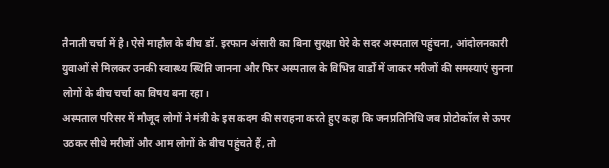तैनाती चर्चा में है। ऐसे माहौल के बीच डॉ. इरफान अंसारी का बिना सुरक्षा घेरे के सदर अस्पताल पहुंचना, आंदोलनकारी युवाओं से मिलकर उनकी स्वास्थ्य स्थिति जानना और फिर अस्पताल के विभिन्न वार्डों में जाकर मरीजों की समस्याएं सुनना लोगों के बीच चर्चा का विषय बना रहा।
अस्पताल परिसर में मौजूद लोगों ने मंत्री के इस कदम की सराहना करते हुए कहा कि जनप्रतिनिधि जब प्रोटोकॉल से ऊपर उठकर सीधे मरीजों और आम लोगों के बीच पहुंचते हैं, तो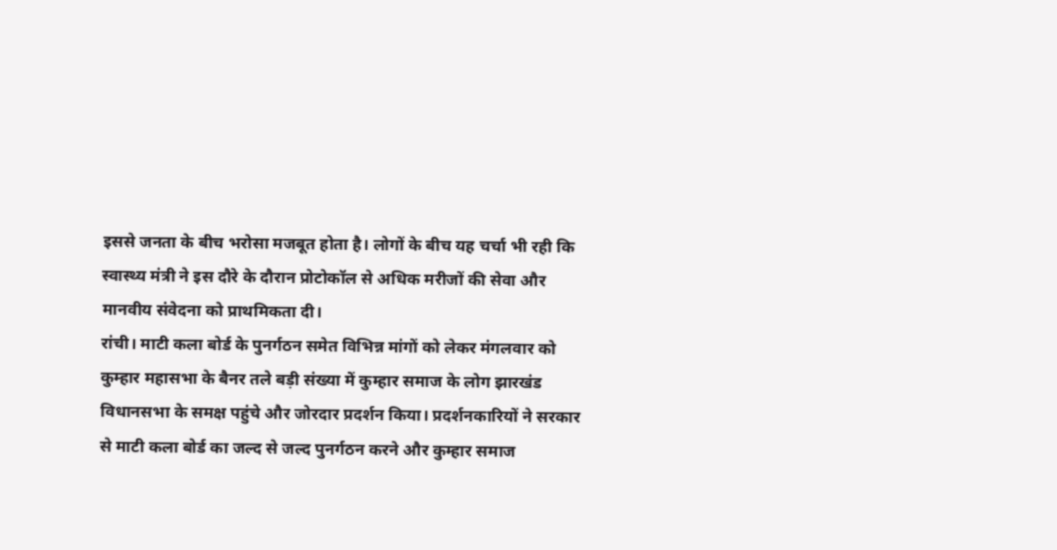इससे जनता के बीच भरोसा मजबूत होता है। लोगों के बीच यह चर्चा भी रही कि स्वास्थ्य मंत्री ने इस दौरे के दौरान प्रोटोकॉल से अधिक मरीजों की सेवा और मानवीय संवेदना को प्राथमिकता दी।
रांची। माटी कला बोर्ड के पुनर्गठन समेत विभिन्न मांगों को लेकर मंगलवार को कुम्हार महासभा के बैनर तले बड़ी संख्या में कुम्हार समाज के लोग झारखंड विधानसभा के समक्ष पहुंचे और जोरदार प्रदर्शन किया। प्रदर्शनकारियों ने सरकार से माटी कला बोर्ड का जल्द से जल्द पुनर्गठन करने और कुम्हार समाज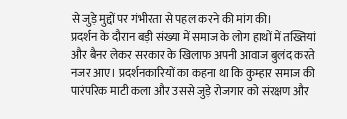से जुड़े मुद्दों पर गंभीरता से पहल करने की मांग की।
प्रदर्शन के दौरान बड़ी संख्या में समाज के लोग हाथों में तख्तियां और बैनर लेकर सरकार के खिलाफ अपनी आवाज बुलंद करते नजर आए। प्रदर्शनकारियों का कहना था कि कुम्हार समाज की पारंपरिक माटी कला और उससे जुड़े रोजगार को संरक्षण और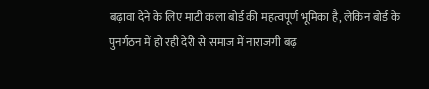बढ़ावा देने के लिए माटी कला बोर्ड की महत्वपूर्ण भूमिका है, लेकिन बोर्ड के पुनर्गठन में हो रही देरी से समाज में नाराजगी बढ़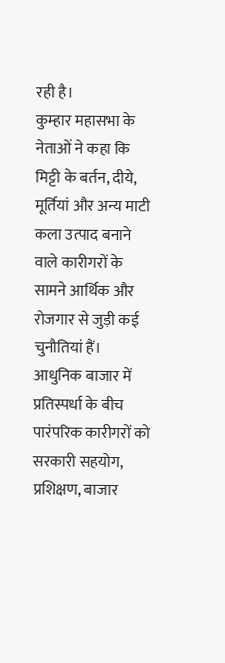रही है।
कुम्हार महासभा के नेताओं ने कहा कि मिट्टी के बर्तन, दीये, मूर्तियां और अन्य माटी कला उत्पाद बनाने वाले कारीगरों के सामने आर्थिक और रोजगार से जुड़ी कई चुनौतियां हैं। आधुनिक बाजार में प्रतिस्पर्धा के बीच पारंपरिक कारीगरों को सरकारी सहयोग, प्रशिक्षण, बाजार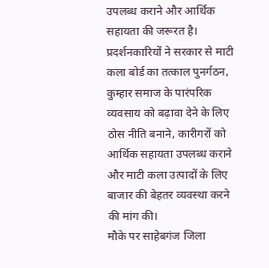उपलब्ध कराने और आर्थिक सहायता की जरूरत है।
प्रदर्शनकारियों ने सरकार से माटी कला बोर्ड का तत्काल पुनर्गठन, कुम्हार समाज के पारंपरिक व्यवसाय को बढ़ावा देने के लिए ठोस नीति बनाने, कारीगरों को आर्थिक सहायता उपलब्ध कराने और माटी कला उत्पादों के लिए बाजार की बेहतर व्यवस्था करने की मांग की।
मौके पर साहेबगंज जिला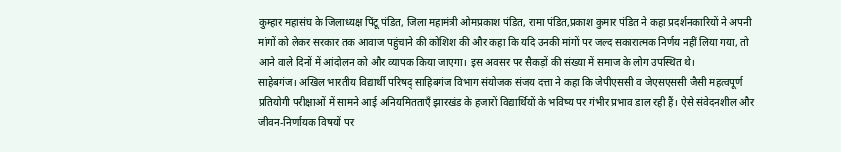कुम्हार महासंघ के जिलाध्यक्ष पिंटू पंडित, जिला महामंत्री ओमप्रकाश पंडित, रामा पंडित,प्रकाश कुमार पंडित ने कहा प्रदर्शनकारियों ने अपनी मांगों को लेकर सरकार तक आवाज पहुंचाने की कोशिश की और कहा कि यदि उनकी मांगों पर जल्द सकारात्मक निर्णय नहीं लिया गया, तो आने वाले दिनों में आंदोलन को और व्यापक किया जाएगा। इस अवसर पर सैकड़ों की संख्या में समाज के लोग उपस्थित थे।
साहेबगंज। अखिल भारतीय विद्यार्थी परिषद् साहिबगंज विभाग संयोजक संजय दत्ता ने कहा कि जेपीएससी व जेएसएससी जैसी महत्वपूर्ण प्रतियोगी परीक्षाओं में सामने आई अनियमितताएँ झारखंड के हजारों विद्यार्थियों के भविष्य पर गंभीर प्रभाव डाल रही हैं। ऐसे संवेदनशील और जीवन-निर्णायक विषयों पर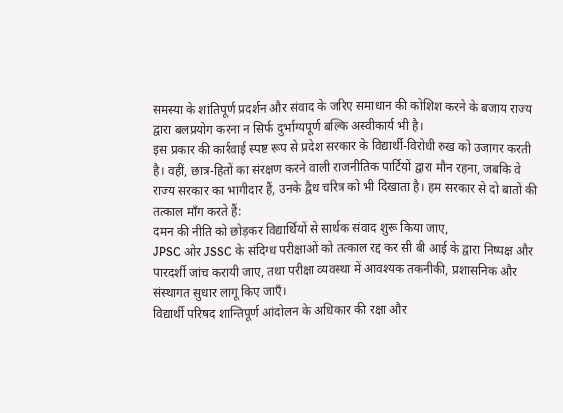समस्या के शांतिपूर्ण प्रदर्शन और संवाद के जरिए समाधान की कोशिश करने के बजाय राज्य द्वारा बलप्रयोग करना न सिर्फ दुर्भाग्यपूर्ण बल्कि अस्वीकार्य भी है।
इस प्रकार की कार्रवाई स्पष्ट रूप से प्रदेश सरकार के विद्यार्थी-विरोधी रुख को उजागर करती है। वहीं, छात्र-हितों का संरक्षण करने वाली राजनीतिक पार्टियों द्वारा मौन रहना, जबकि वे राज्य सरकार का भागीदार हैं, उनके द्वैध चरित्र को भी दिखाता है। हम सरकार से दो बातों की तत्काल माँग करते हैं:
दमन की नीति को छोड़कर विद्यार्थियों से सार्थक संवाद शुरू किया जाए,
JPSC ओर JSSC के संदिग्ध परीक्षाओं को तत्काल रद्द कर सी बी आई के द्वारा निष्पक्ष और पारदर्शी जांच करायी जाए, तथा परीक्षा व्यवस्था में आवश्यक तकनीकी, प्रशासनिक और संस्थागत सुधार लागू किए जाएँ।
विद्यार्थी परिषद शान्तिपूर्ण आंदोलन के अधिकार की रक्षा और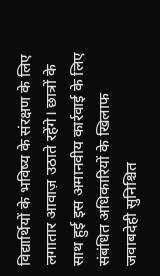विद्यार्थियों के भविष्य के संरक्षण के लिए लगातार आवाज़ उठाते रहेंगे। छात्रों के साथ हुई इस अमानवीय कार्रवाई के लिए संबंधित अधिकारियों के खिलाफ जवाबदेही सुनिश्चित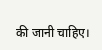की जानी चाहिए।